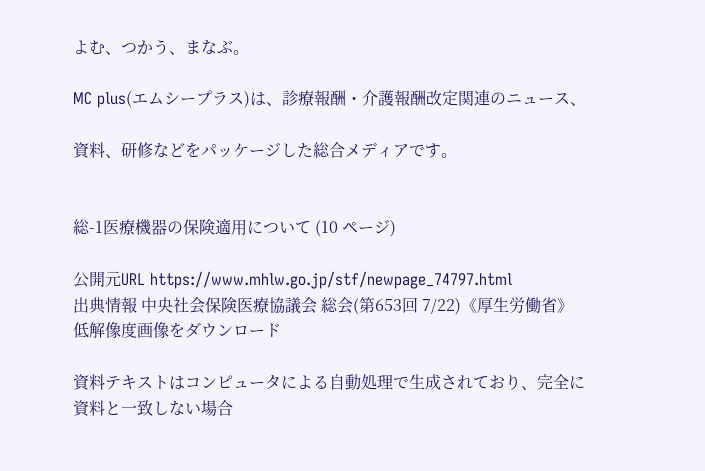よむ、つかう、まなぶ。

MC plus(エムシープラス)は、診療報酬・介護報酬改定関連のニュース、

資料、研修などをパッケージした総合メディアです。


総-1医療機器の保険適用について (10 ページ)

公開元URL https://www.mhlw.go.jp/stf/newpage_74797.html
出典情報 中央社会保険医療協議会 総会(第653回 7/22)《厚生労働省》
低解像度画像をダウンロード

資料テキストはコンピュータによる自動処理で生成されており、完全に資料と一致しない場合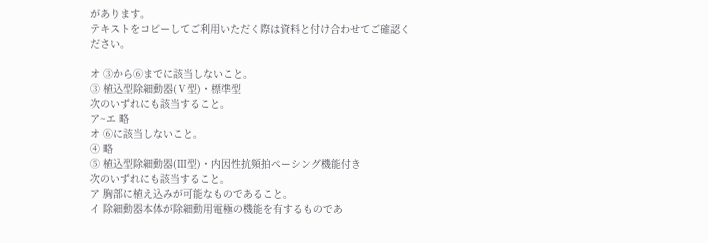があります。
テキストをコピーしてご利用いただく際は資料と付け合わせてご確認ください。

オ ③から⑥までに該当しないこと。
③ 植込型除細動器(Ⅴ型)・標準型
次のいずれにも該当すること。
ア~エ 略
オ ⑥に該当しないこと。
④ 略
⑤ 植込型除細動器(Ⅲ型)・内因性抗頻拍ペーシング機能付き
次のいずれにも該当すること。
ア 胸部に植え込みが可能なものであること。
イ 除細動器本体が除細動用電極の機能を有するものであ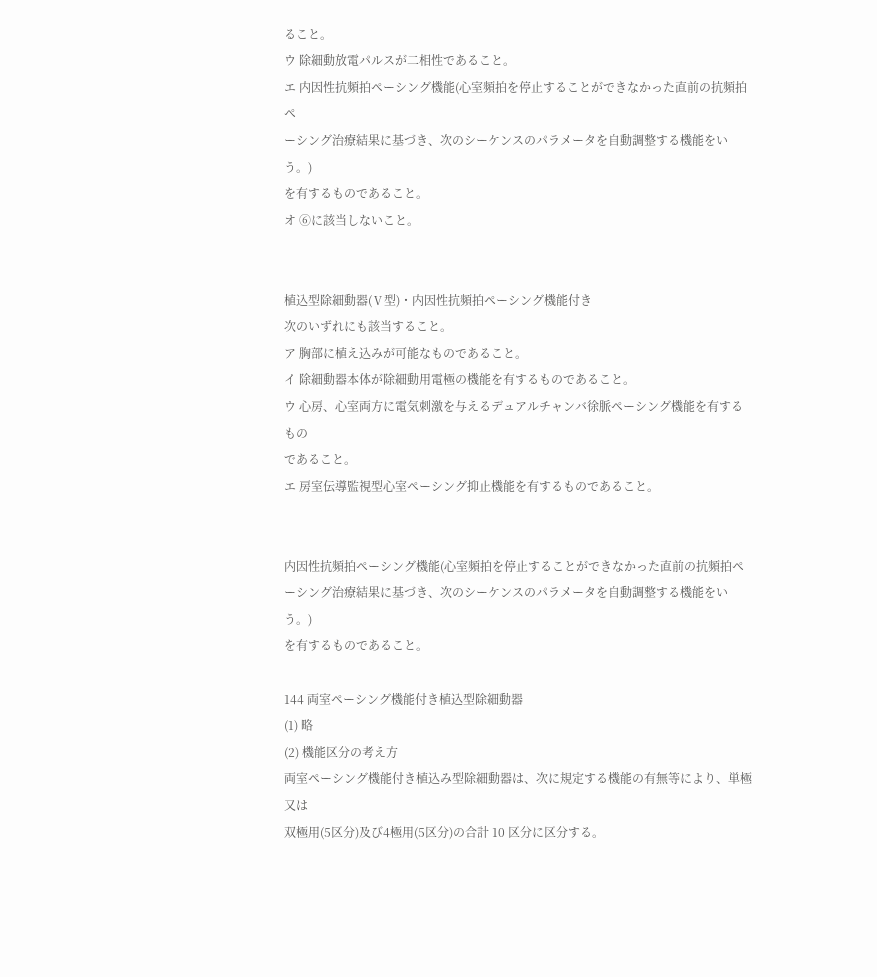ること。
ウ 除細動放電パルスが二相性であること。
エ 内因性抗頻拍ペーシング機能(心室頻拍を停止することができなかった直前の抗頻拍ペ
ーシング治療結果に基づき、次のシーケンスのパラメータを自動調整する機能をいう。)
を有するものであること。
オ ⑥に該当しないこと。


植込型除細動器(Ⅴ型)・内因性抗頻拍ペーシング機能付き
次のいずれにも該当すること。
ア 胸部に植え込みが可能なものであること。
イ 除細動器本体が除細動用電極の機能を有するものであること。
ウ 心房、心室両方に電気刺激を与えるデュアルチャンバ徐脈ペーシング機能を有するもの
であること。
エ 房室伝導監視型心室ペーシング抑止機能を有するものであること。


内因性抗頻拍ペーシング機能(心室頻拍を停止することができなかった直前の抗頻拍ペ
ーシング治療結果に基づき、次のシーケンスのパラメータを自動調整する機能をいう。)
を有するものであること。

144 両室ペーシング機能付き植込型除細動器
(1) 略
(2) 機能区分の考え方
両室ペーシング機能付き植込み型除細動器は、次に規定する機能の有無等により、単極又は
双極用(5区分)及び4極用(5区分)の合計 10 区分に区分する。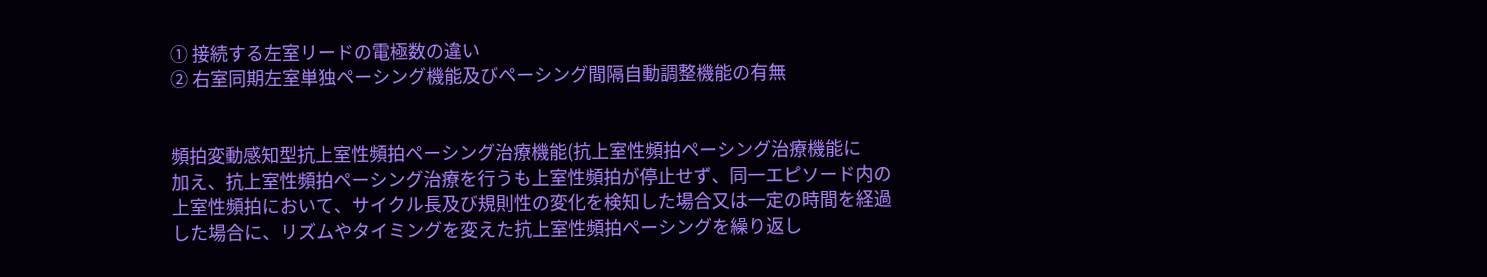① 接続する左室リードの電極数の違い
② 右室同期左室単独ペーシング機能及びペーシング間隔自動調整機能の有無


頻拍変動感知型抗上室性頻拍ペーシング治療機能(抗上室性頻拍ペーシング治療機能に
加え、抗上室性頻拍ペーシング治療を行うも上室性頻拍が停止せず、同一エピソード内の
上室性頻拍において、サイクル長及び規則性の変化を検知した場合又は一定の時間を経過
した場合に、リズムやタイミングを変えた抗上室性頻拍ペーシングを繰り返し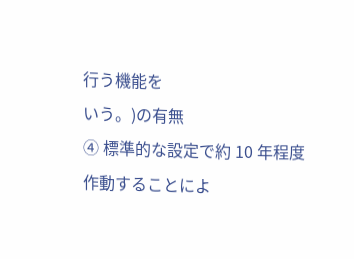行う機能を
いう。)の有無
④ 標準的な設定で約 10 年程度作動することによ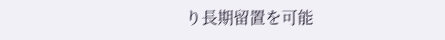り長期留置を可能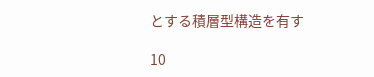とする積層型構造を有す

10